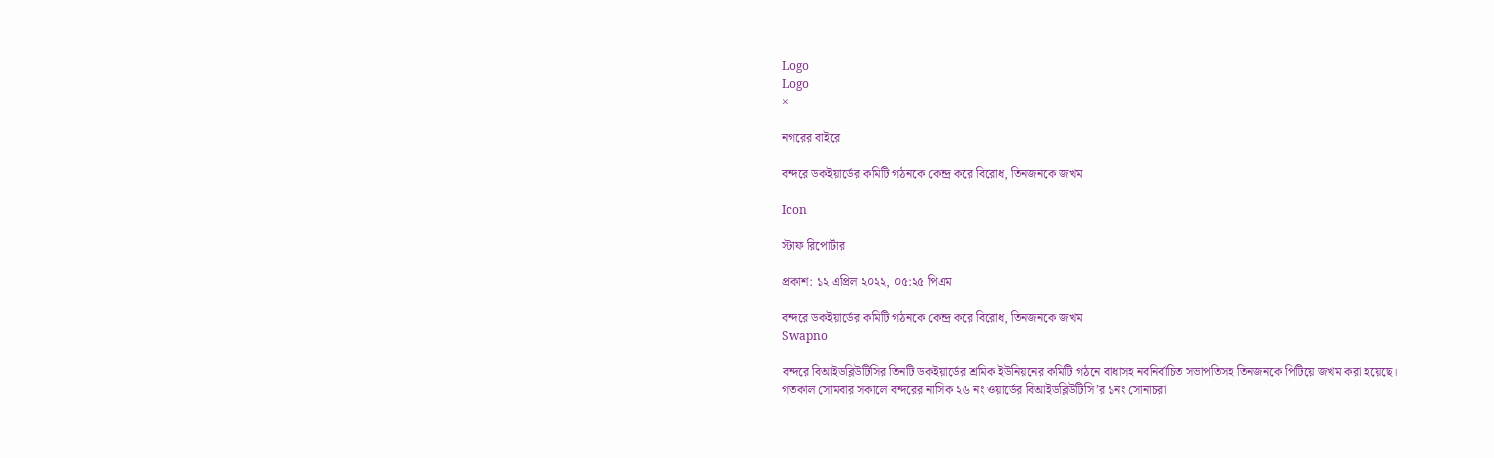Logo
Logo
×

নগরের বাইরে

বন্দরে ডকইয়ার্ডের কমিটি গঠনকে কেন্দ্র করে বিরোধ, তিনজনকে জখম

Icon

স্টাফ রিপোর্টার

প্রকাশ: ১২ এপ্রিল ২০২২, ০৫:২৫ পিএম

বন্দরে ডকইয়ার্ডের কমিটি গঠনকে কেন্দ্র করে বিরোধ, তিনজনকে জখম
Swapno

বন্দরে বিআইডব্লিউটিসির তিনটি ডকইয়ার্ডের শ্রমিক ইউনিয়নের কমিটি গঠনে বাধাসহ নবনির্বাচিত সভাপতিসহ তিনজনকে পিটিয়ে জখম করা হয়েছে। গতকাল সোমবার সকালে বন্দরের নাসিক ২৬ নং ওয়ার্ডের বিআইডব্লিউটিসি’র ১নং সোনাচরা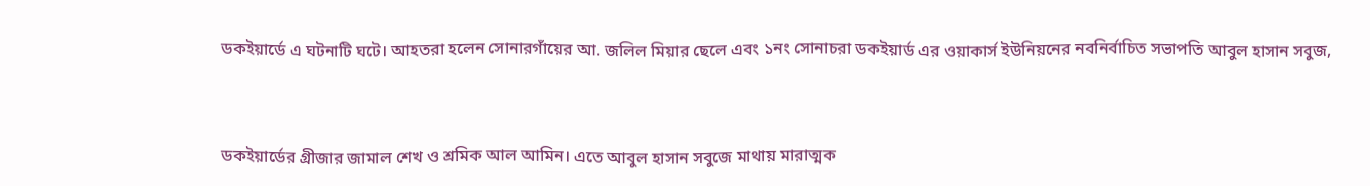ডকইয়ার্ডে এ ঘটনাটি ঘটে। আহতরা হলেন সোনারগাঁয়ের আ. জলিল মিয়ার ছেলে এবং ১নং সোনাচরা ডকইয়ার্ড এর ওয়াকার্স ইউনিয়নের নবনির্বাচিত সভাপতি আবুল হাসান সবুজ,



ডকইয়ার্ডের গ্রীজার জামাল শেখ ও শ্রমিক আল আমিন। এতে আবুল হাসান সবুজে মাথায় মারাত্মক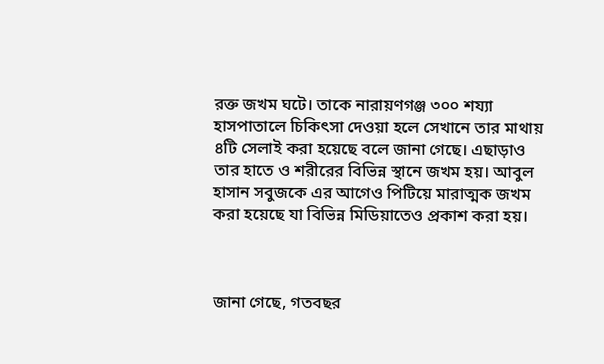রক্ত জখম ঘটে। তাকে নারায়ণগঞ্জ ৩০০ শয্যা হাসপাতালে চিকিৎসা দেওয়া হলে সেখানে তার মাথায় ৪টি সেলাই করা হয়েছে বলে জানা গেছে। এছাড়াও তার হাতে ও শরীরের বিভিন্ন স্থানে জখম হয়। আবুল হাসান সবুজকে এর আগেও পিটিয়ে মারাত্মক জখম করা হয়েছে যা বিভিন্ন মিডিয়াতেও প্রকাশ করা হয়।



জানা গেছে, গতবছর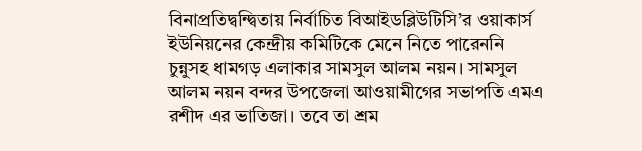বিনাপ্রতিদ্বন্দ্বিতায় নির্বাচিত বিআইডব্লিউটিসি’র ওয়াকার্স ইউনিয়নের কেন্দ্রীয় কমিটিকে মেনে নিতে পারেননি চুন্নুসহ ধামগড় এলাকার সামসুল আলম নয়ন। সামসুল আলম নয়ন বন্দর উপজেলা আওয়ামীগের সভাপতি এমএ রশীদ এর ভাতিজা। তবে তা শ্রম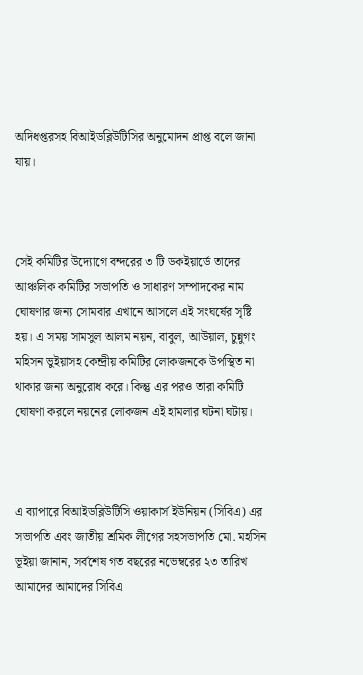অদিধপ্তরসহ বিআইডব্লিউটিসির অনুমোদন প্রাপ্ত বলে জানা যায়।



সেই কমিটির উদ্যোগে বন্দরের ৩ টি ডকইয়ার্ডে তাদের আঞ্চলিক কমিটির সভাপতি ও সাধারণ সম্পাদকের নাম ঘোষণার জন্য সোমবার এখানে আসলে এই সংঘর্ষের সৃষ্টি হয়। এ সময় সামসুল আলম নয়ন, বাবুল, আউয়াল, চুন্নুগং মহিসন ভুইয়াসহ কেন্দ্রীয় কমিটির লোকজনকে উপস্থিত না থাকার জন্য অনুরোধ করে। কিন্তু এর পরও তারা কমিটি ঘোষণা করলে নয়নের লোকজন এই হামলার ঘটনা ঘটায়।



এ ব্যাপারে বিআইডব্লিউটিসি ওয়াকার্স ইউনিয়ন (সিবিএ) এর সভাপতি এবং জাতীয় শ্রমিক লীগের সহসভাপতি মো. মহসিন ভূইয়া জানান, সর্বশেষ গত বছরের নভেম্বরের ২৩ তারিখ আমাদের আমাদের সিবিএ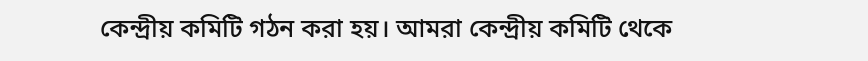কেন্দ্রীয় কমিটি গঠন করা হয়। আমরা কেন্দ্রীয় কমিটি থেকে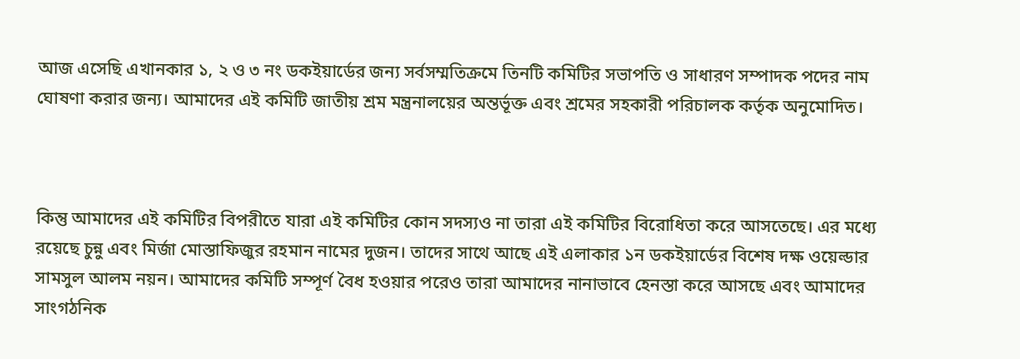আজ এসেছি এখানকার ১, ২ ও ৩ নং ডকইয়ার্ডের জন্য সর্বসম্মতিক্রমে তিনটি কমিটির সভাপতি ও সাধারণ সম্পাদক পদের নাম ঘোষণা করার জন্য। আমাদের এই কমিটি জাতীয় শ্রম মন্ত্রনালয়ের অন্তর্ভূক্ত এবং শ্রমের সহকারী পরিচালক কর্তৃক অনুমোদিত।



কিন্তু আমাদের এই কমিটির বিপরীতে যারা এই কমিটির কোন সদস্যও না তারা এই কমিটির বিরোধিতা করে আসতেছে। এর মধ্যে রয়েছে চুন্নু এবং মির্জা মোস্তাফিজুর রহমান নামের দুজন। তাদের সাথে আছে এই এলাকার ১ন ডকইয়ার্ডের বিশেষ দক্ষ ওয়েল্ডার সামসুল আলম নয়ন। আমাদের কমিটি সম্পূর্ণ বৈধ হওয়ার পরেও তারা আমাদের নানাভাবে হেনস্তা করে আসছে এবং আমাদের সাংগঠনিক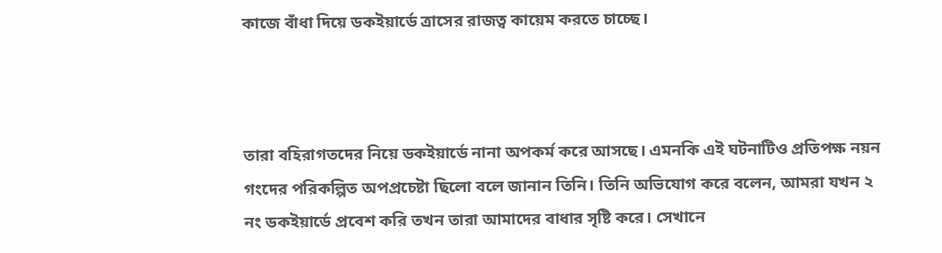কাজে বাঁধা দিয়ে ডকইয়ার্ডে ত্রাসের রাজত্ব কায়েম করতে চাচ্ছে।



তারা বহিরাগতদের নিয়ে ডকইয়ার্ডে নানা অপকর্ম করে আসছে। এমনকি এই ঘটনাটিও প্রতিপক্ষ নয়ন গংদের পরিকল্পিত অপপ্রচেষ্টা ছিলো বলে জানান তিনি। তিনি অভিযোগ করে বলেন, আমরা যখন ২ নং ডকইয়ার্ডে প্রবেশ করি তখন তারা আমাদের বাধার সৃষ্টি করে। সেখানে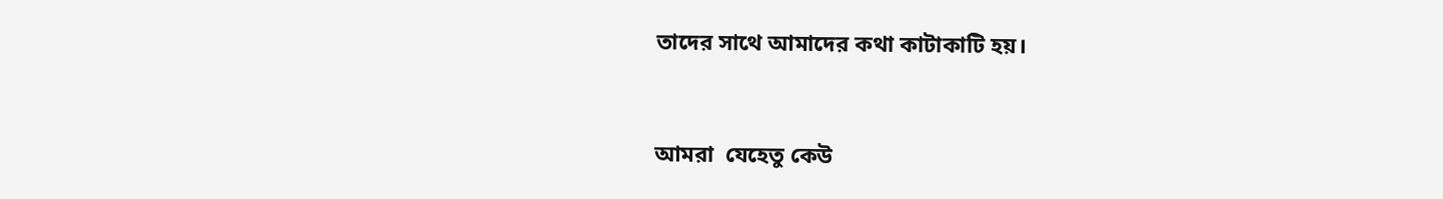তাদের সাথে আমাদের কথা কাটাকাটি হয়।



আমরা  যেহেতু কেউ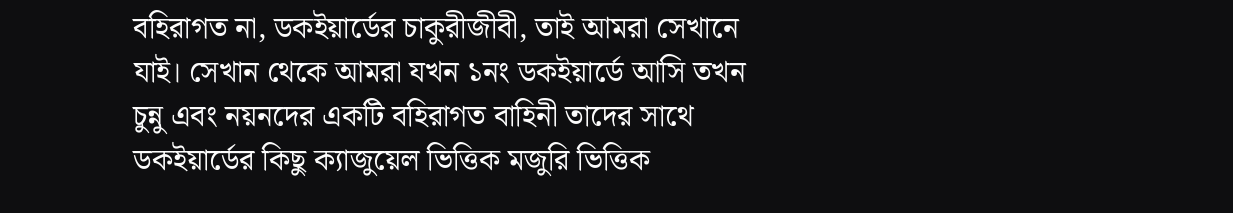বহিরাগত না, ডকইয়ার্ডের চাকুরীজীবী, তাই আমরা সেখানে যাই। সেখান থেকে আমরা যখন ১নং ডকইয়ার্ডে আসি তখন চুন্নু এবং নয়নদের একটি বহিরাগত বাহিনী তাদের সাথে ডকইয়ার্ডের কিছু ক্যাজুয়েল ভিত্তিক মজুরি ভিত্তিক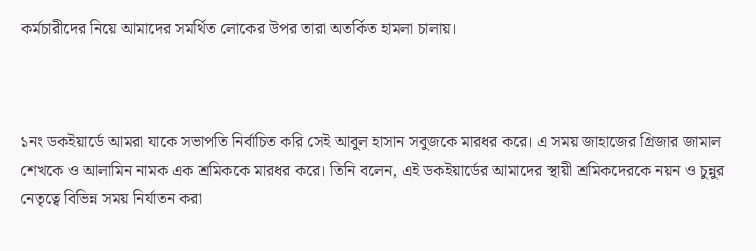কর্মচারীদের নিয়ে আমাদের সমর্থিত লোকের উপর তারা অতর্কিত হামলা চালায়।



১নং ডকইয়ার্ডে আমরা যাকে সভাপতি নির্বাচিত করি সেই আবুল হাসান সবুজকে মারধর করে। এ সময় জাহাজের গ্রিজার জামাল শেখকে ও আলামিন নামক এক শ্রমিককে মারধর করে। তিনি বলেন, এই ডকইয়ার্ডের আমাদের স্থায়ী শ্রমিকদেরকে নয়ন ও চুন্নুর নেতৃত্বে বিভিন্ন সময় নির্যাতন করা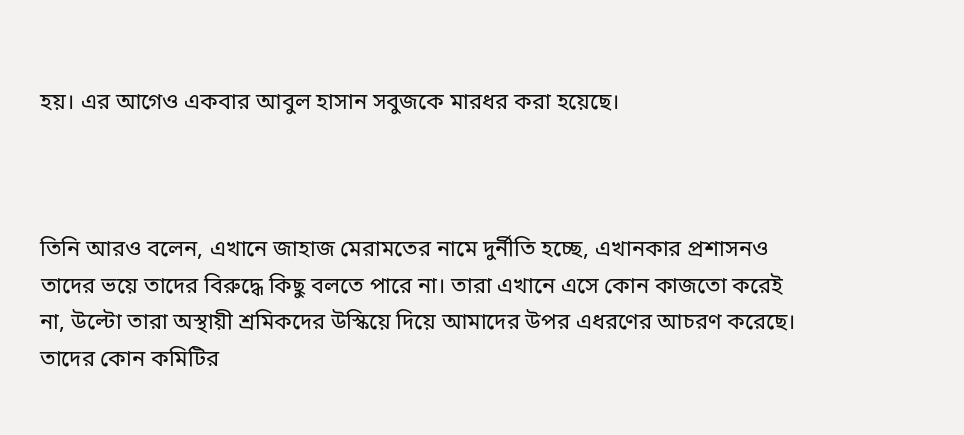হয়। এর আগেও একবার আবুল হাসান সবুজকে মারধর করা হয়েছে।



তিনি আরও বলেন, এখানে জাহাজ মেরামতের নামে দুর্নীতি হচ্ছে, এখানকার প্রশাসনও তাদের ভয়ে তাদের বিরুদ্ধে কিছু বলতে পারে না। তারা এখানে এসে কোন কাজতো করেই না, উল্টো তারা অস্থায়ী শ্রমিকদের উস্কিয়ে দিয়ে আমাদের উপর এধরণের আচরণ করেছে। তাদের কোন কমিটির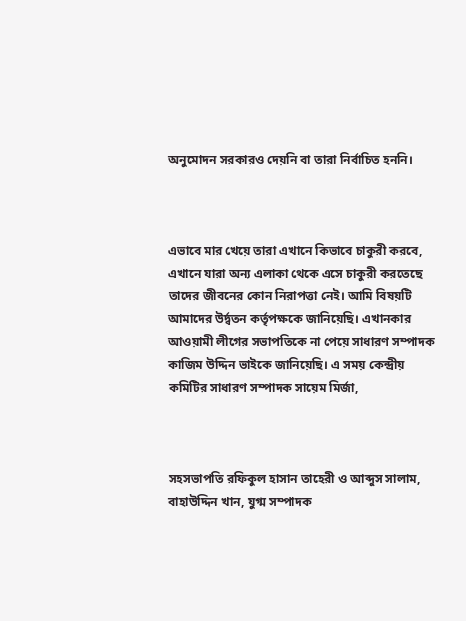অনুমোদন সরকারও দেয়নি বা তারা নির্বাচিত হননি।



এভাবে মার খেয়ে তারা এখানে কিভাবে চাকুরী করবে, এখানে যারা অন্য এলাকা থেকে এসে চাকুরী করতেছে তাদের জীবনের কোন নিরাপত্তা নেই। আমি বিষয়টি আমাদের উর্দ্বতন কর্তৃপক্ষকে জানিয়েছি। এখানকার আওয়ামী লীগের সভাপতিকে না পেয়ে সাধারণ সম্পাদক কাজিম উদ্দিন ভাইকে জানিয়েছি। এ সময় কেন্দ্রীয় কমিটির সাধারণ সম্পাদক সায়েম মির্জা,



সহসভাপতি রফিকুল হাসান তাহেরী ও আব্দুস সালাম, বাহাউদ্দিন খান, যুগ্ম সম্পাদক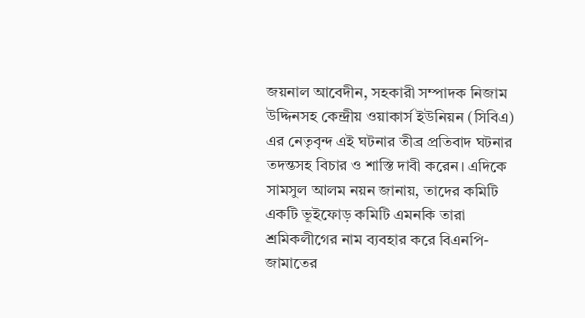জয়নাল আবেদীন, সহকারী সম্পাদক নিজাম উদ্দিনসহ কেন্দ্রীয় ওয়াকার্স ইউনিয়ন (সিবিএ) এর নেতৃবৃন্দ এই ঘটনার তীব্র প্রতিবাদ ঘটনার তদন্তসহ বিচার ও শাস্তি দাবী করেন। এদিকে সামসুল আলম নয়ন জানায়, তাদের কমিটি একটি ভূইফোড় কমিটি এমনকি তারা শ্রমিকলীগের নাম ব্যবহার করে বিএনপি-জামাতের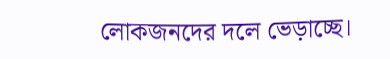লোকজনদের দলে ভেড়াচ্ছে।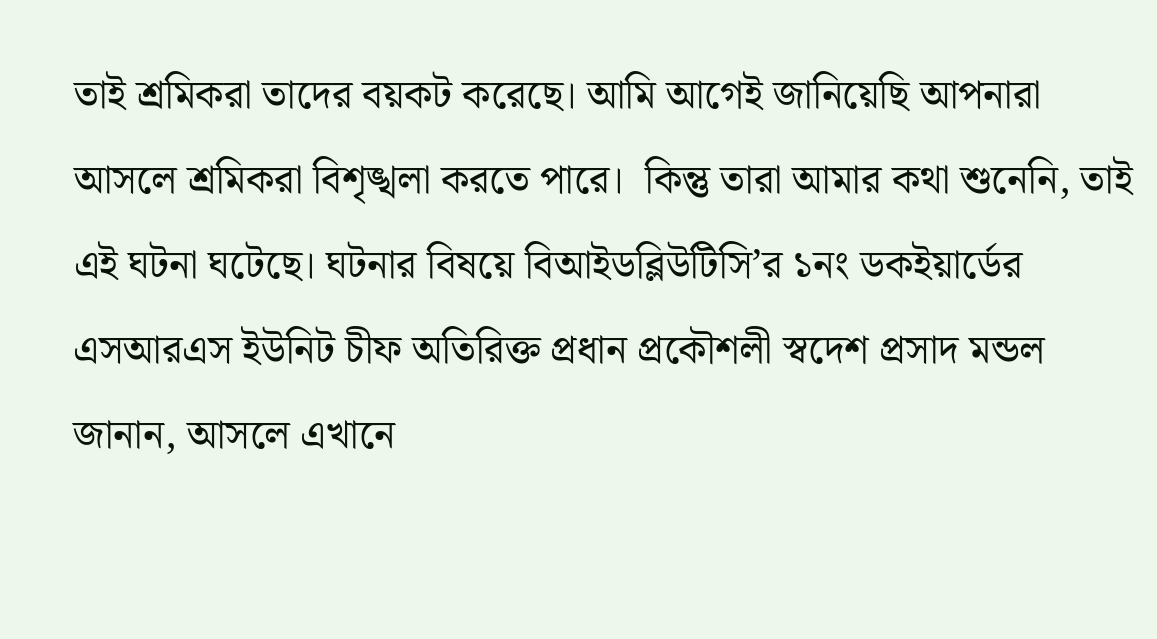তাই শ্রমিকরা তাদের বয়কট করেছে। আমি আগেই জানিয়েছি আপনারা আসলে শ্রমিকরা বিশৃঙ্খলা করতে পারে।  কিন্তু তারা আমার কথা শুনেনি, তাই এই ঘটনা ঘটেছে। ঘটনার বিষয়ে বিআইডব্লিউটিসি’র ১নং ডকইয়ার্ডের এসআরএস ইউনিট চীফ অতিরিক্ত প্রধান প্রকৌশলী স্বদেশ প্রসাদ মন্ডল জানান, আসলে এখানে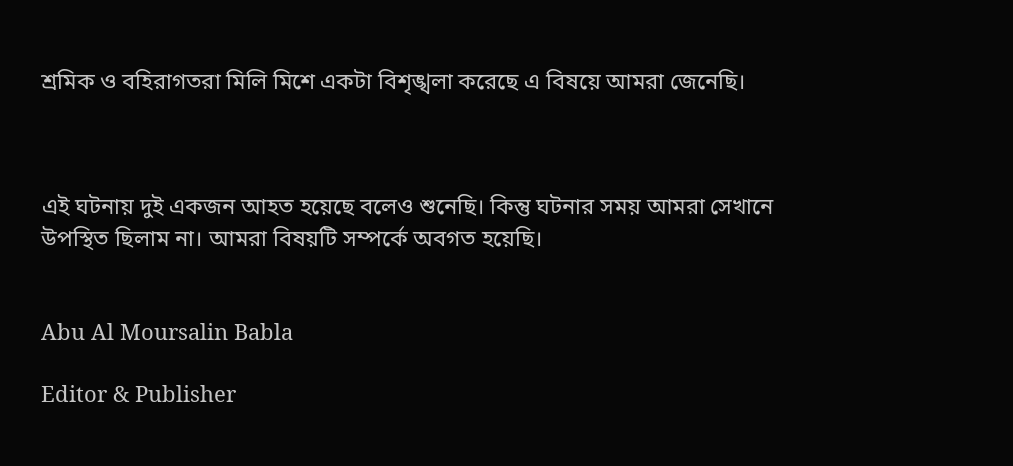শ্রমিক ও বহিরাগতরা মিলি মিশে একটা বিশৃঙ্খলা করেছে এ বিষয়ে আমরা জেনেছি।



এই ঘটনায় দুই একজন আহত হয়েছে বলেও শুনেছি। কিন্তু ঘটনার সময় আমরা সেখানে উপস্থিত ছিলাম না। আমরা বিষয়টি সম্পর্কে অবগত হয়েছি।


Abu Al Moursalin Babla

Editor & Publisher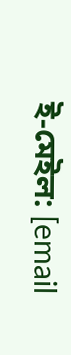ই-মেইল: [email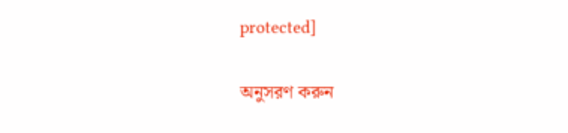protected]

অনুসরণ করুন